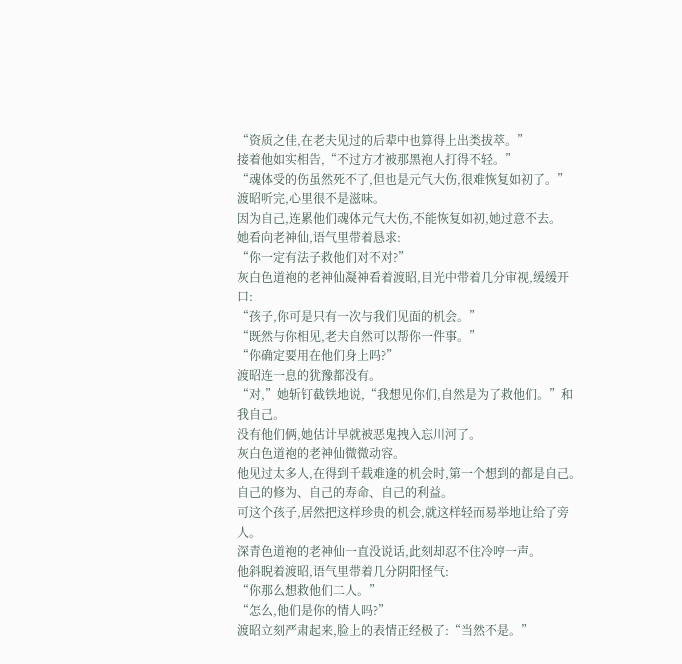“资质之佳,在老夫见过的后辈中也算得上出类拔萃。”
接着他如实相告,“不过方才被那黑袍人打得不轻。”
“魂体受的伤虽然死不了,但也是元气大伤,很难恢复如初了。”
渡昭听完,心里很不是滋味。
因为自己,连累他们魂体元气大伤,不能恢复如初,她过意不去。
她看向老神仙,语气里带着恳求:
“你一定有法子救他们对不对?”
灰白色道袍的老神仙凝神看着渡昭,目光中带着几分审视,缓缓开口:
“孩子,你可是只有一次与我们见面的机会。”
“既然与你相见,老夫自然可以帮你一件事。”
“你确定要用在他们身上吗?”
渡昭连一息的犹豫都没有。
“对,”她斩钉截铁地说,“我想见你们,自然是为了救他们。”和我自己。
没有他们俩,她估计早就被恶鬼拽入忘川河了。
灰白色道袍的老神仙微微动容。
他见过太多人,在得到千载难逢的机会时,第一个想到的都是自己。
自己的修为、自己的寿命、自己的利益。
可这个孩子,居然把这样珍贵的机会,就这样轻而易举地让给了旁人。
深青色道袍的老神仙一直没说话,此刻却忍不住冷哼一声。
他斜睨着渡昭,语气里带着几分阴阳怪气:
“你那么想救他们二人。”
“怎么,他们是你的情人吗?”
渡昭立刻严肃起来,脸上的表情正经极了:“当然不是。”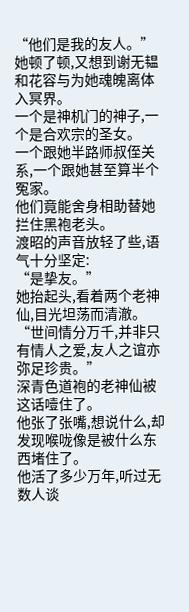“他们是我的友人。”
她顿了顿,又想到谢无韫和花容与为她魂魄离体入冥界。
一个是神机门的神子,一个是合欢宗的圣女。
一个跟她半路师叔侄关系,一个跟她甚至算半个冤家。
他们竟能舍身相助替她拦住黑袍老头。
渡昭的声音放轻了些,语气十分坚定:
“是挚友。”
她抬起头,看着两个老神仙,目光坦荡而清澈。
“世间情分万千,并非只有情人之爱,友人之谊亦弥足珍贵。”
深青色道袍的老神仙被这话噎住了。
他张了张嘴,想说什么,却发现喉咙像是被什么东西堵住了。
他活了多少万年,听过无数人谈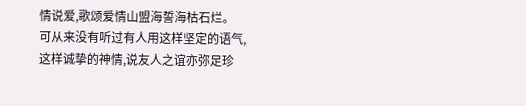情说爱,歌颂爱情山盟海誓海枯石烂。
可从来没有听过有人用这样坚定的语气,这样诚挚的神情,说友人之谊亦弥足珍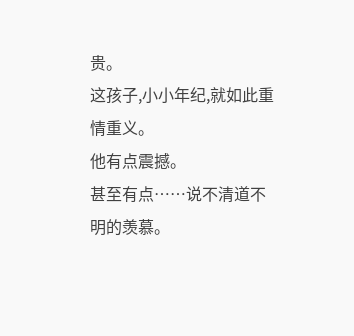贵。
这孩子,小小年纪,就如此重情重义。
他有点震撼。
甚至有点……说不清道不明的羡慕。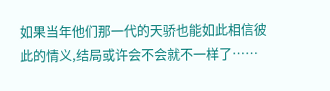如果当年他们那一代的天骄也能如此相信彼此的情义,结局或许会不会就不一样了……